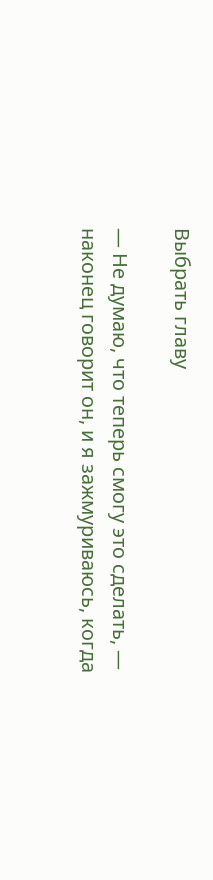Выбрать главу

— Не думаю, что теперь смогу это сделать, — наконец говорит он, и я зажмуриваюсь, когда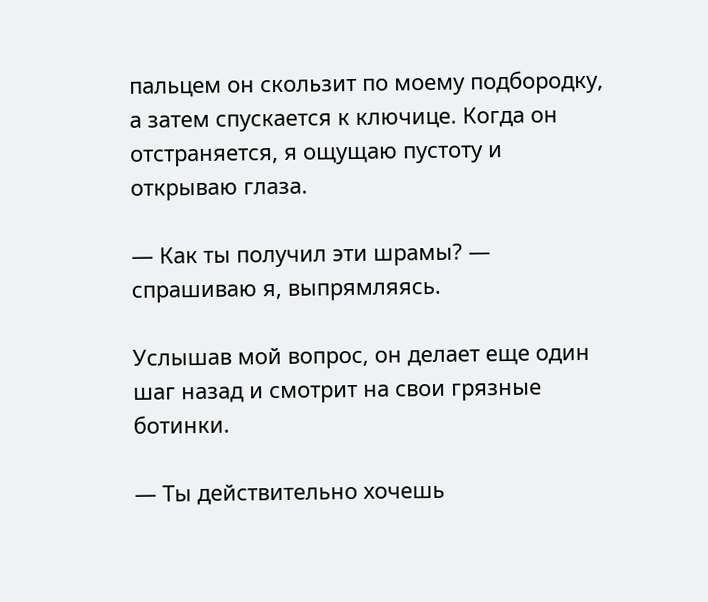пальцем он скользит по моему подбородку, а затем спускается к ключице. Когда он отстраняется, я ощущаю пустоту и открываю глаза.

— Как ты получил эти шрамы? — спрашиваю я, выпрямляясь.

Услышав мой вопрос, он делает еще один шаг назад и смотрит на свои грязные ботинки.

— Ты действительно хочешь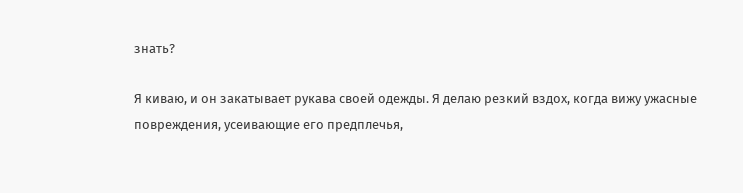знать?

Я киваю, и он закатывает рукава своей одежды. Я делаю резкий вздох, когда вижу ужасные повреждения, усеивающие его предплечья,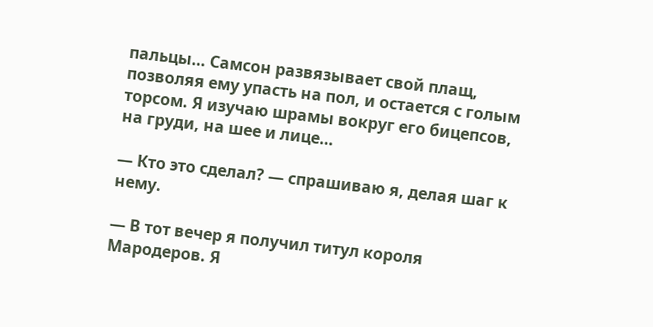пальцы… Самсон развязывает свой плащ, позволяя ему упасть на пол, и остается с голым торсом. Я изучаю шрамы вокруг его бицепсов, на груди, на шее и лице…

— Кто это сделал? — спрашиваю я, делая шаг к нему.

— В тот вечер я получил титул короля Мародеров. Я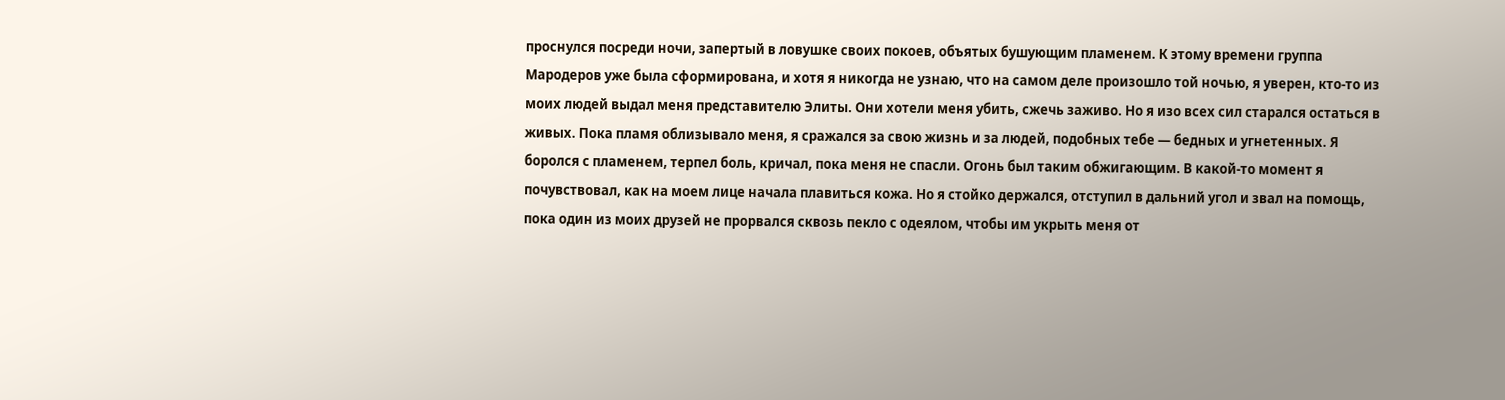проснулся посреди ночи, запертый в ловушке своих покоев, объятых бушующим пламенем. К этому времени группа Мародеров уже была сформирована, и хотя я никогда не узнаю, что на самом деле произошло той ночью, я уверен, кто-то из моих людей выдал меня представителю Элиты. Они хотели меня убить, сжечь заживо. Но я изо всех сил старался остаться в живых. Пока пламя облизывало меня, я сражался за свою жизнь и за людей, подобных тебе — бедных и угнетенных. Я боролся с пламенем, терпел боль, кричал, пока меня не спасли. Огонь был таким обжигающим. В какой-то момент я почувствовал, как на моем лице начала плавиться кожа. Но я стойко держался, отступил в дальний угол и звал на помощь, пока один из моих друзей не прорвался сквозь пекло с одеялом, чтобы им укрыть меня от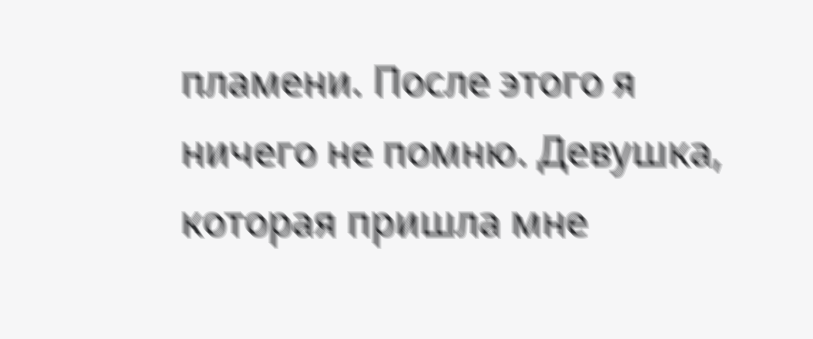пламени. После этого я ничего не помню. Девушка, которая пришла мне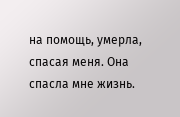на помощь, умерла, спасая меня. Она спасла мне жизнь.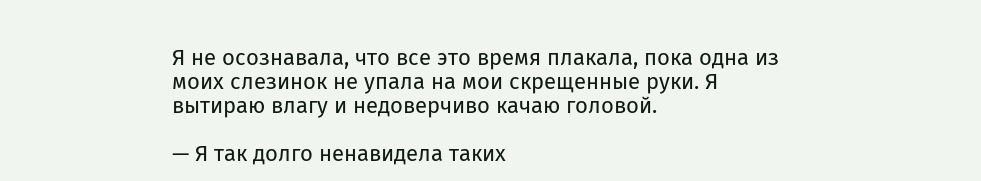Я не осознавала, что все это время плакала, пока одна из моих слезинок не упала на мои скрещенные руки. Я вытираю влагу и недоверчиво качаю головой.

— Я так долго ненавидела таких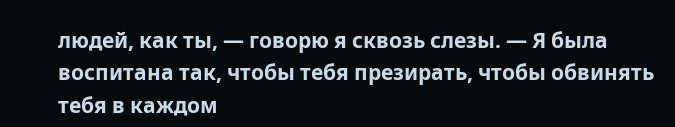людей, как ты, — говорю я сквозь слезы. — Я была воспитана так, чтобы тебя презирать, чтобы обвинять тебя в каждом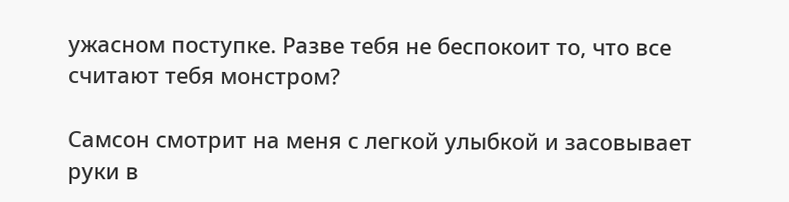ужасном поступке. Разве тебя не беспокоит то, что все считают тебя монстром?

Самсон смотрит на меня с легкой улыбкой и засовывает руки в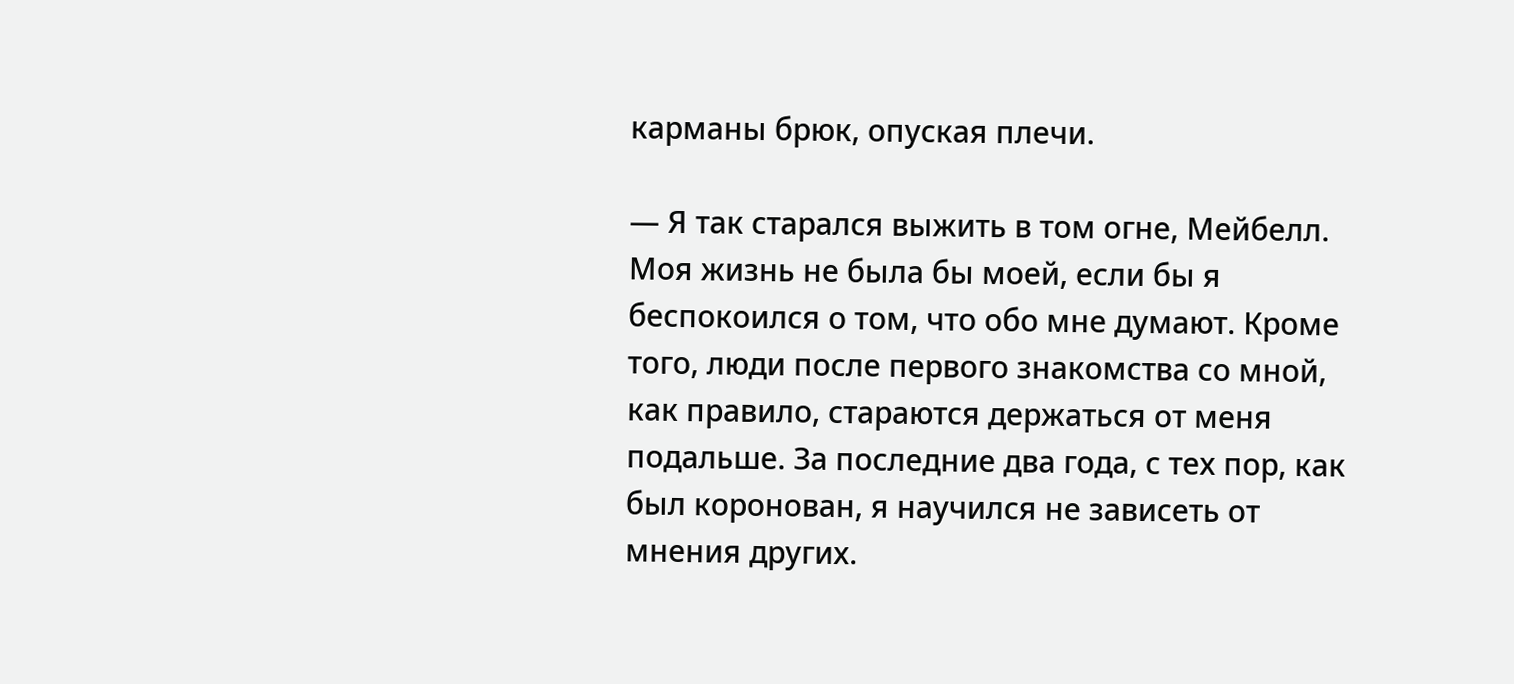карманы брюк, опуская плечи.

— Я так старался выжить в том огне, Мейбелл. Моя жизнь не была бы моей, если бы я беспокоился о том, что обо мне думают. Кроме того, люди после первого знакомства со мной, как правило, стараются держаться от меня подальше. За последние два года, с тех пор, как был коронован, я научился не зависеть от мнения других.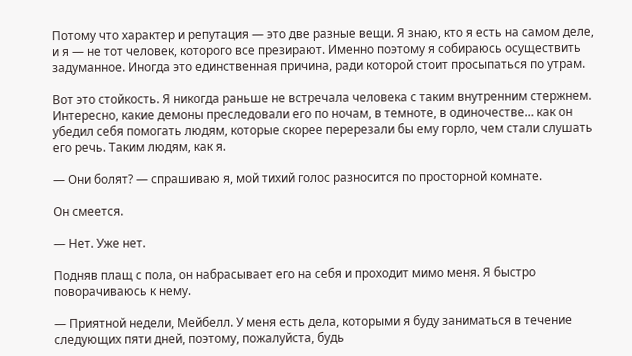Потому что характер и репутация — это две разные вещи. Я знаю, кто я есть на самом деле, и я — не тот человек, которого все презирают. Именно поэтому я собираюсь осуществить задуманное. Иногда это единственная причина, ради которой стоит просыпаться по утрам.

Вот это стойкость. Я никогда раньше не встречала человека с таким внутренним стержнем. Интересно, какие демоны преследовали его по ночам, в темноте, в одиночестве… как он убедил себя помогать людям, которые скорее перерезали бы ему горло, чем стали слушать его речь. Таким людям, как я.

— Они болят? — спрашиваю я, мой тихий голос разносится по просторной комнате.

Он смеется.

— Нет. Уже нет.

Подняв плащ с пола, он набрасывает его на себя и проходит мимо меня. Я быстро поворачиваюсь к нему.

— Приятной недели, Мейбелл. У меня есть дела, которыми я буду заниматься в течение следующих пяти дней, поэтому, пожалуйста, будь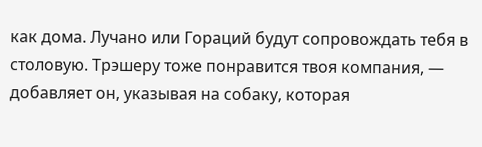как дома. Лучано или Гораций будут сопровождать тебя в столовую. Трэшеру тоже понравится твоя компания, — добавляет он, указывая на собаку, которая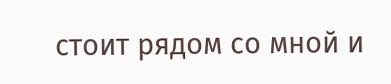стоит рядом со мной и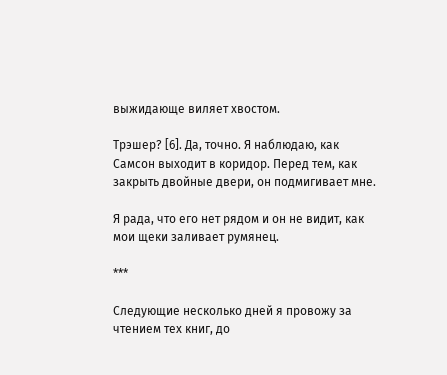выжидающе виляет хвостом.

Трэшер? [6]. Да, точно. Я наблюдаю, как Самсон выходит в коридор. Перед тем, как закрыть двойные двери, он подмигивает мне.

Я рада, что его нет рядом и он не видит, как мои щеки заливает румянец.

***

Следующие несколько дней я провожу за чтением тех книг, до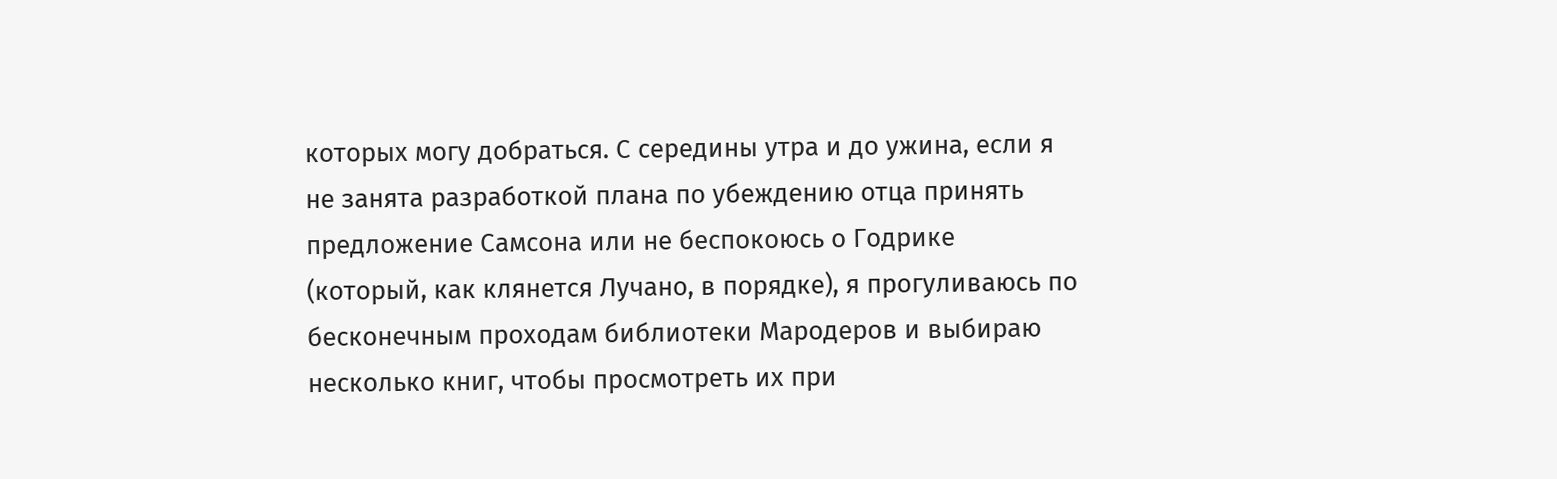которых могу добраться. С середины утра и до ужина, если я не занята разработкой плана по убеждению отца принять предложение Самсона или не беспокоюсь о Годрике (который, как клянется Лучано, в порядке), я прогуливаюсь по бесконечным проходам библиотеки Мародеров и выбираю несколько книг, чтобы просмотреть их при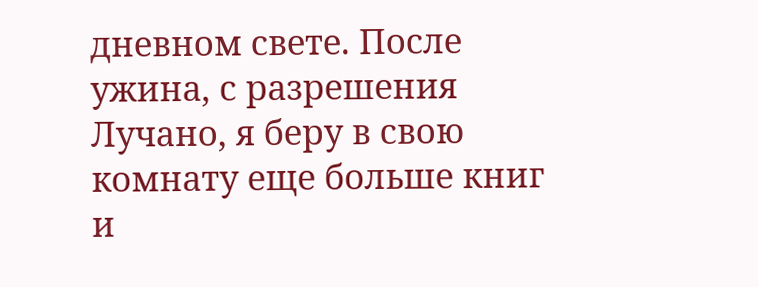дневном свете. После ужина, с разрешения Лучано, я беру в свою комнату еще больше книг и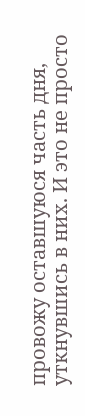провожу оставшуюся часть дня, уткнувшись в них. И это не просто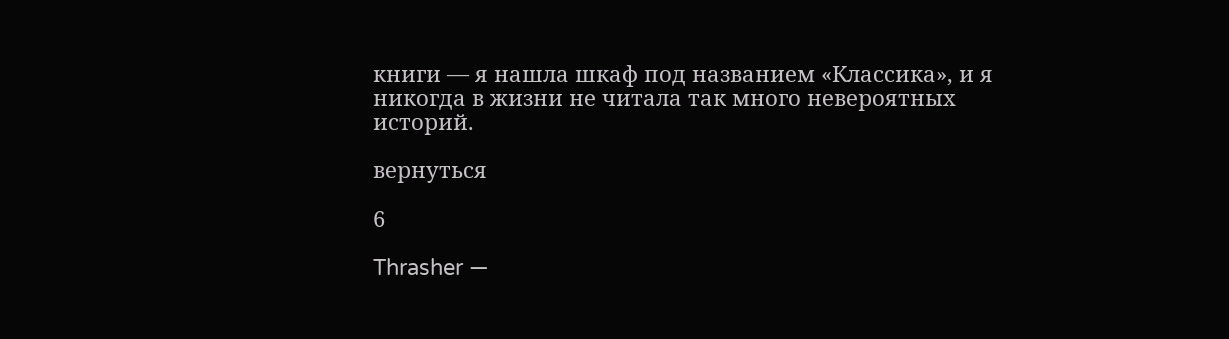книги — я нашла шкаф под названием «Классика», и я никогда в жизни не читала так много невероятных историй.

вернуться

6

Thrasher —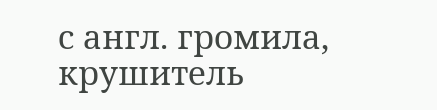с англ. громила, крушитель